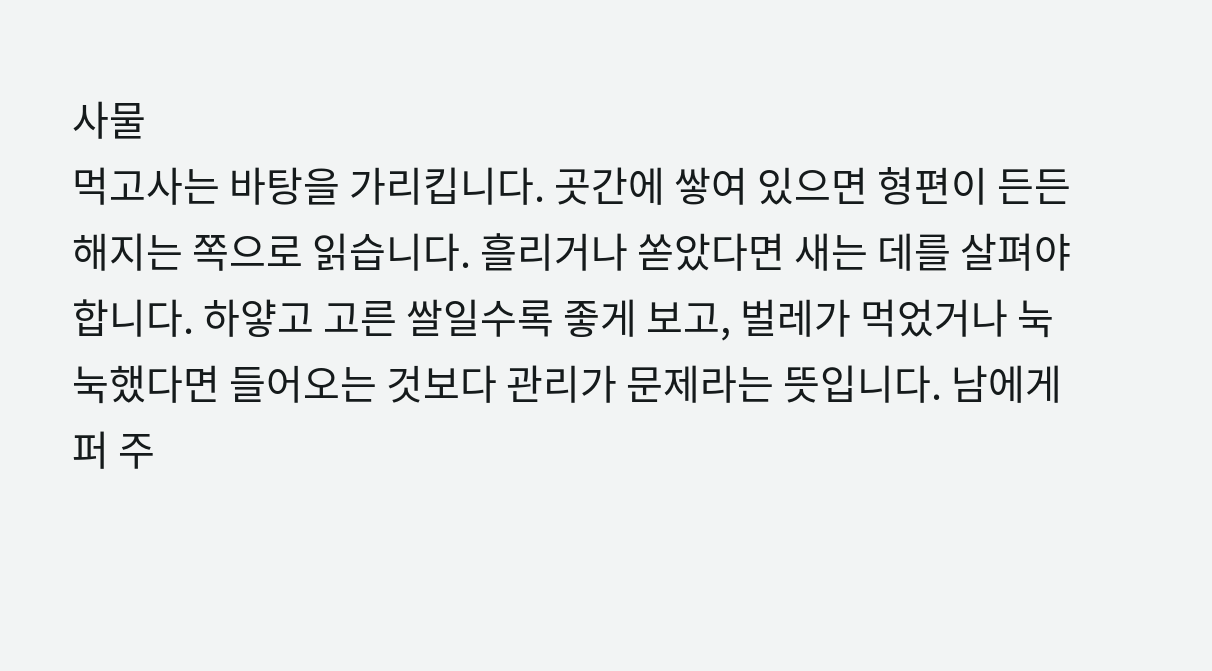사물
먹고사는 바탕을 가리킵니다. 곳간에 쌓여 있으면 형편이 든든해지는 쪽으로 읽습니다. 흘리거나 쏟았다면 새는 데를 살펴야 합니다. 하얗고 고른 쌀일수록 좋게 보고, 벌레가 먹었거나 눅눅했다면 들어오는 것보다 관리가 문제라는 뜻입니다. 남에게 퍼 주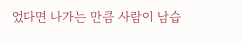었다면 나가는 만큼 사람이 남습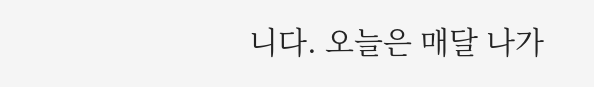니다. 오늘은 매달 나가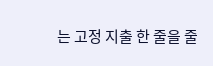는 고정 지출 한 줄을 줄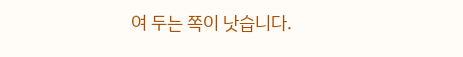여 두는 쪽이 낫습니다.